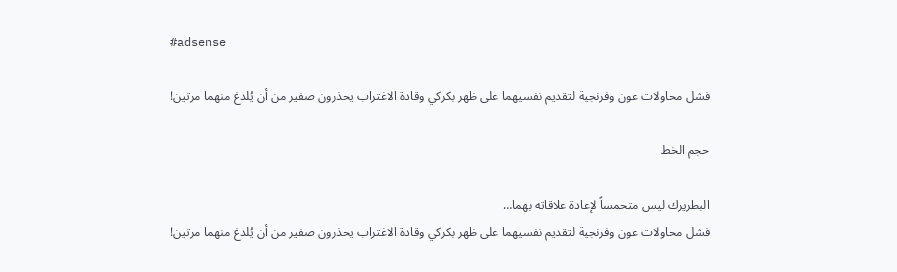#adsense

فشل محاولات عون وفرنجية لتقديم نفسيهما على ظهر بكركي وقادة الاغتراب يحذرون صفير من أن يُلدغ منهما مرتين!

حجم الخط

البطريرك ليس متحمساً لإعادة علاقاته بهما…
فشل محاولات عون وفرنجية لتقديم نفسيهما على ظهر بكركي وقادة الاغتراب يحذرون صفير من أن يُلدغ منهما مرتين!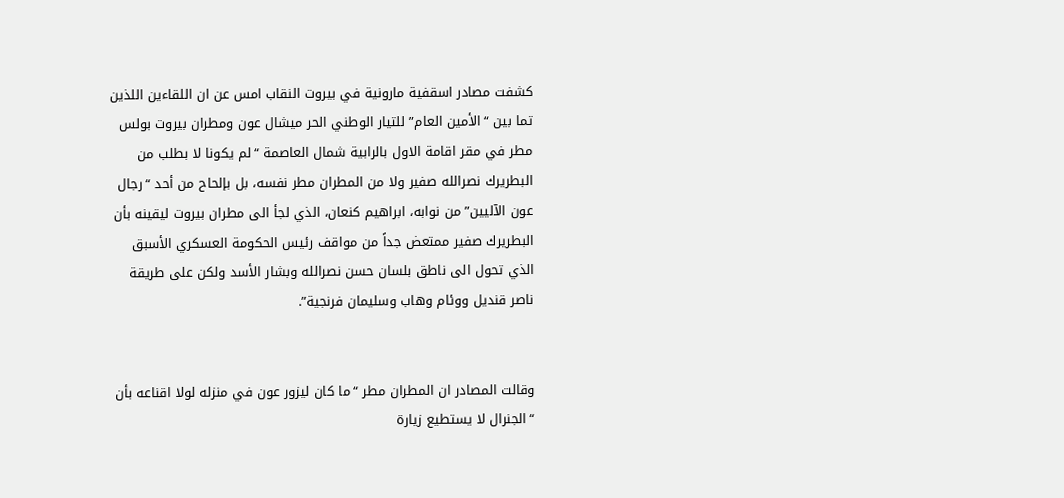كشفت مصادر اسقفية مارونية في بيروت النقاب امس عن ان اللقاءين اللذين تما بين “الأمين العام” للتيار الوطني الحر ميشال عون ومطران بيروت بولس مطر في مقر اقامة الاول بالرابية شمال العاصمة “لم يكونا لا بطلب من البطريرك نصرالله صفير ولا من المطران مطر نفسه، بل بإلحاح من أحد “رجال عون الآليين” من نوابه، ابراهيم كنعان، الذي لجأ الى مطران بيروت ليقينه بأن البطريرك صفير ممتعض جداً من مواقف رئيس الحكومة العسكري الأسبق الذي تحول الى ناطق بلسان حسن نصرالله وبشار الأسد ولكن على طريقة ناصر قنديل ووئام وهاب وسليمان فرنجية”.


وقالت المصادر ان المطران مطر “ما كان ليزور عون في منزله لولا اقناعه بأن “الجنرال لا يستطيع زيارة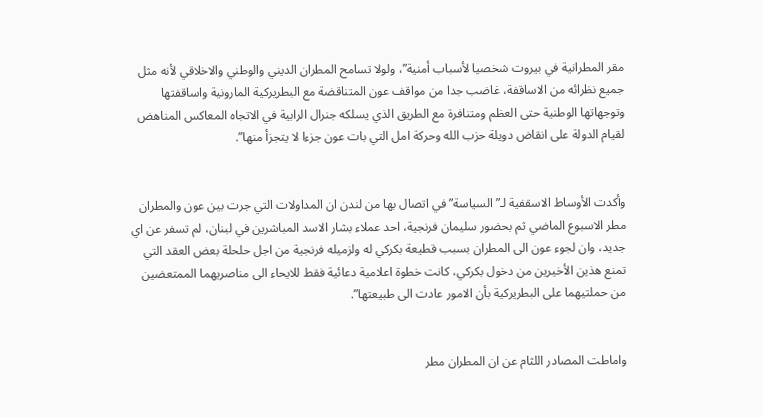مقر المطرانية في بيروت شخصيا لأسباب أمنية”، ولولا تسامح المطران الديني والوطني والاخلاقي لأنه مثل جميع نظرائه من الاساقفة، غاضب جدا من مواقف عون المتناقضة مع البطريركية المارونية واساقفتها وتوجهاتها الوطنية حتى العظم ومتنافرة مع الطريق الذي يسلكه جنرال الرابية في الاتجاه المعاكس المناهض لقيام الدولة على انقاض دويلة حزب الله وحركة امل التي بات عون جزءا لا يتجزأ منها”.


وأكدت الأوساط الاسقفية لـ”السياسة” في اتصال بها من لندن ان المداولات التي جرت بين عون والمطران مطر الاسبوع الماضي ثم بحضور سليمان فرنجية، احد عملاء بشار الاسد المباشرين في لبنان، لم تسفر عن اي جديد، وان لجوء عون الى المطران بسبب قطيعة بكركي له ولزميله فرنجية من اجل حلحلة بعض العقد التي تمنع هذين الأخيرين من دخول بكركي، كانت خطوة اعلامية دعائية فقط للايحاء الى مناصريهما الممتعضين من حملتيهما على البطريركية بأن الامور عادت الى طبيعتها”.


واماطت المصادر اللثام عن ان المطران مطر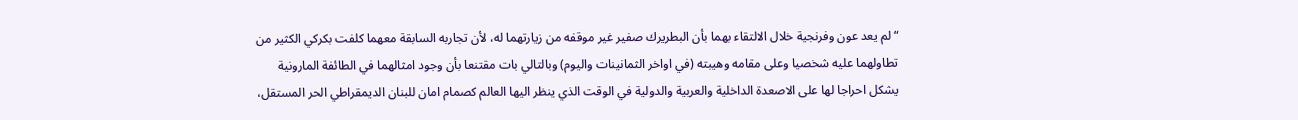“لم يعد عون وفرنجية خلال الالتقاء بهما بأن البطريرك صفير غير موقفه من زيارتهما له، لأن تجاربه السابقة معهما كلفت بكركي الكثير من تطاولهما عليه شخصيا وعلى مقامه وهيبته (في اواخر الثمانينات واليوم) وبالتالي بات مقتنعا بأن وجود امثالهما في الطائفة المارونية يشكل احراجا لها على الاصعدة الداخلية والعربية والدولية في الوقت الذي ينظر اليها العالم كصمام امان للبنان الديمقراطي الحر المستقل،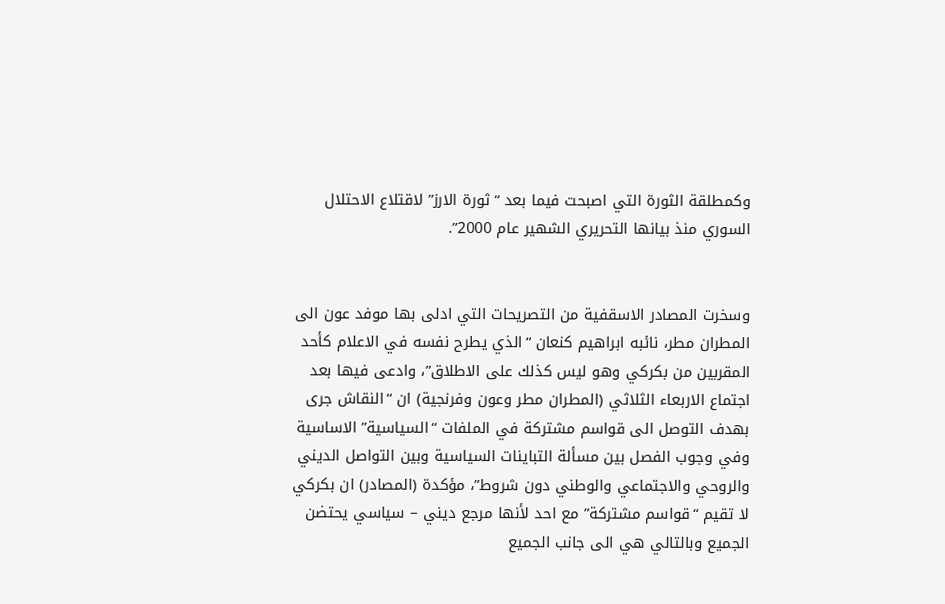وكمطلقة الثورة التي اصبحت فيما بعد “ثورة الارز” لاقتلاع الاحتلال السوري منذ بيانها التحريري الشهير عام 2000”.


وسخرت المصادر الاسقفية من التصريحات التي ادلى بها موفد عون الى المطران مطر، نائبه ابراهيم كنعان “الذي يطرح نفسه في الاعلام كأحد المقربين من بكركي وهو ليس كذلك على الاطلاق”، وادعى فيها بعد اجتماع الاربعاء الثلاثي (المطران مطر وعون وفرنجية) ان “النقاش جرى بهدف التوصل الى قواسم مشتركة في الملفات “السياسية” الاساسية وفي وجوب الفصل بين مسألة التباينات السياسية وبين التواصل الديني والروحي والاجتماعي والوطني دون شروط”، مؤكدة (المصادر) ان بكركي لا تقيم “قواسم مشتركة” مع احد لأنها مرجع ديني – سياسي يحتضن الجميع وبالتالي هي الى جانب الجميع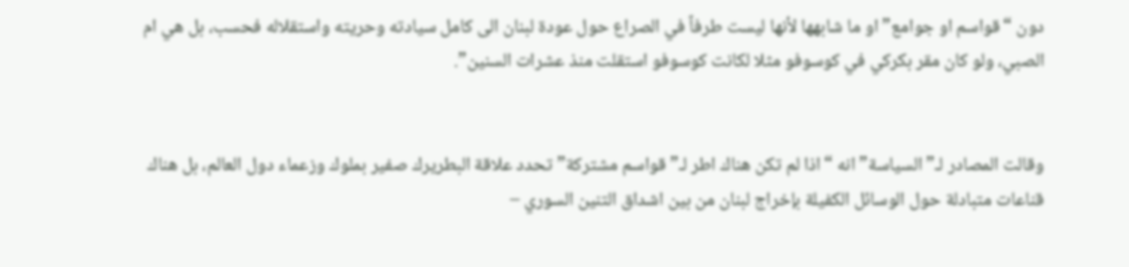دون “قواسم او جوامع” او ما شابهها لأنها ليست طرفاً في الصراع حول عودة لبنان الى كامل سيادته وحريته واستقلاله فحسب، بل هي ام الصبي، ولو كان مقر بكركي في كوسوفو مثلا لكانت كوسوفو استقلت منذ عشرات السنين”.


وقالت المصادر لـ”السياسة” انه “اذا لم تكن هناك اطر لـ”قواسم مشتركة” تحدد علاقة البطريرك صفير بملوك وزعماء دول العالم، بل هناك قناعات متبادلة حول الوسائل الكفيلة بإخراج لبنان من بين اشداق التنين السوري –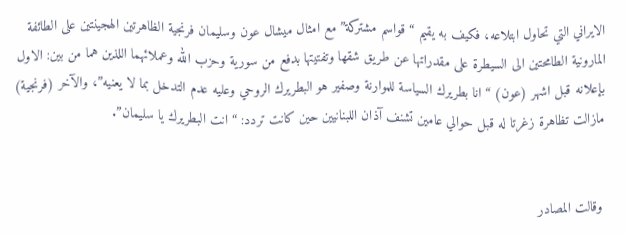الايراني التي تحاول ابتلاعه، فكيف به يقيم “قواسم مشتركة” مع امثال ميشال عون وسليمان فرنجية الظاهرتين الهجينتين على الطائفة المارونية الطامحتين الى السيطرة على مقدراتها عن طريق شقها وتفتيتها بدفع من سورية وحزب الله وعملائهما اللذين هما من بين: الاول بإعلانه قبل اشهر (عون) “انا بطريرك السياسة للموارنة وصفير هو البطريرك الروحي وعليه عدم التدخل بما لا يعنيه”، والآخر (فرنجية) مازالت تظاهرة زغرتا له قبل حوالي عامين تشنف آذان اللبنانيين حين كانت تردد: “انت البطريرك يا سليمان”.


وقالت المصادر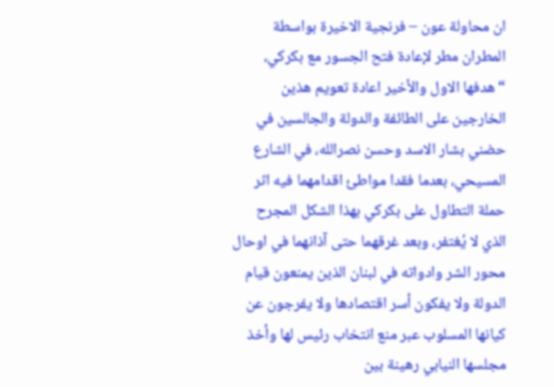ان محاولة عون – فرنجية الاخيرة بواسطة المطران مطر لإعادة فتح الجسور مع بكركي، “هدفها الاول والأخير اعادة تعويم هذين الخارجين على الطائفة والدولة والجالسين في حضني بشار الاسد وحسن نصرالله، في الشارع المسيحي، بعدما فقدا مواطئ اقدامهما فيه اثر حملة التطاول على بكركي بهذا الشكل المجرح الذي لا يُغتفر، وبعد غرقهما حتى آذانهما في اوحال محور الشر وادواته في لبنان الذين يمنعون قيام الدولة ولا يفكون أسر اقتصادها ولا يفرجون عن كيانها المسلوب عبر منع انتخاب رئيس لها وأخذ مجلسها النيابي رهينة بين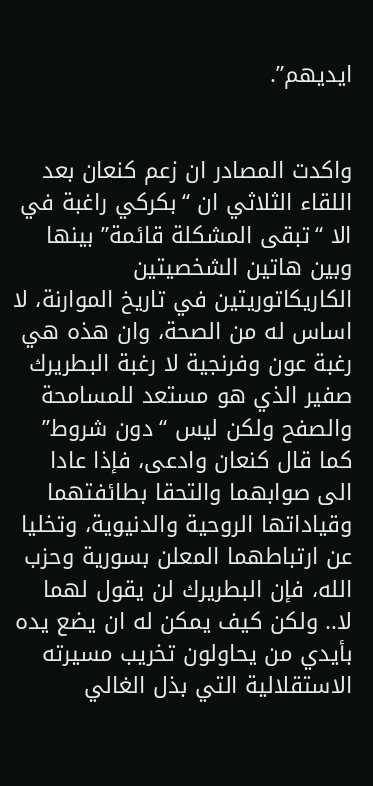ايديهم”.


واكدت المصادر ان زعم كنعان بعد اللقاء الثلاثي ان “بكركي راغبة في الا “تبقى المشكلة قائمة” بينها وبين هاتين الشخصيتين الكاريكاتوريتين في تاريخ الموارنة، لا اساس له من الصحة، وان هذه هي رغبة عون وفرنجية لا رغبة البطريرك صفير الذي هو مستعد للمسامحة والصفح ولكن ليس “دون شروط” كما قال كنعان وادعى، فإذا عادا الى صوابهما والتحقا بطائفتهما وقياداتها الروحية والدنيوية، وتخليا عن ارتباطهما المعلن بسورية وحزب الله، فإن البطريرك لن يقول لهما لا.. ولكن كيف يمكن له ان يضع يده بأيدي من يحاولون تخريب مسيرته الاستقلالية التي بذل الغالي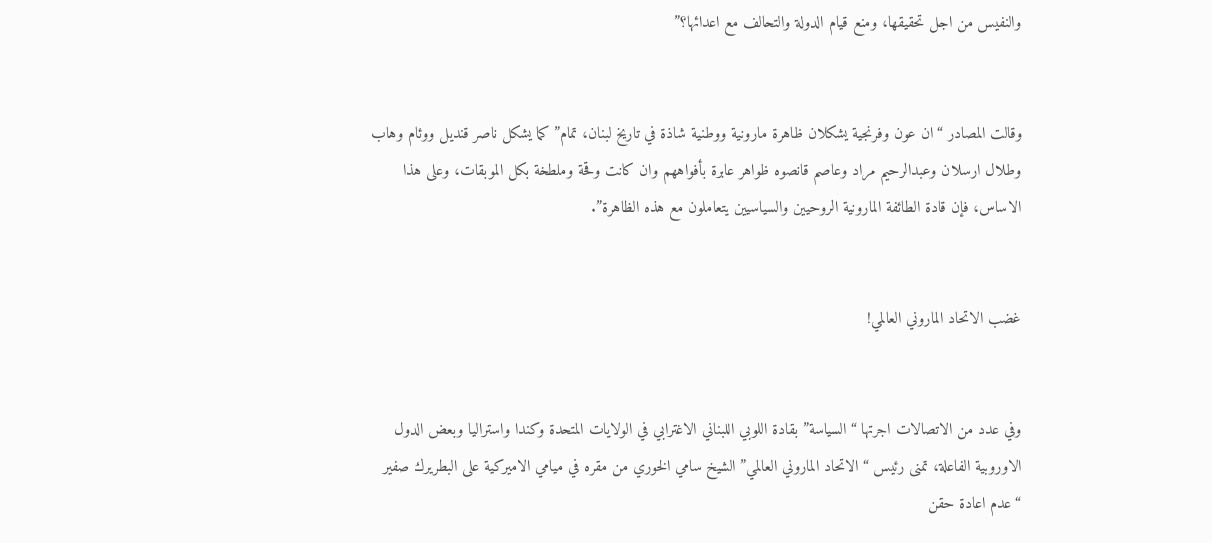والنفيس من اجل تحقيقها، ومنع قيام الدولة والتحالف مع اعدائها؟”


وقالت المصادر “ان عون وفرنجية يشكلان ظاهرة مارونية ووطنية شاذة في تاريخ لبنان، تمام” كما يشكل ناصر قنديل ووئام وهاب وطلال ارسلان وعبدالرحيم مراد وعاصم قانصوه ظواهر عابرة بأفواههم وان كانت وقحة وملطخة بكل الموبقات، وعلى هذا الاساس، فإن قادة الطائفة المارونية الروحيين والسياسيين يتعاملون مع هذه الظاهرة”.


غضب الاتحاد الماروني العالمي!


وفي عدد من الاتصالات اجرتها “السياسة” بقادة اللوبي اللبناني الاغترابي في الولايات المتحدة وكندا واستراليا وبعض الدول الاوروبية الفاعلة، تمنى رئيس “الاتحاد الماروني العالمي” الشيخ سامي الخوري من مقره في ميامي الاميركية على البطريرك صفير “عدم اعادة حقن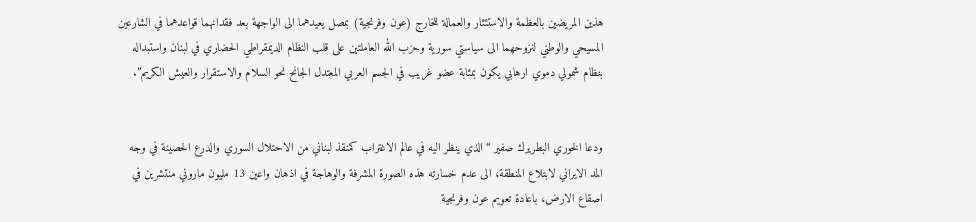هذين المريضين بالعظمة والاستئثار والعمالة للخارج (عون وفرنجية) بمصل يعيدهما الى الواجهة بعد فقدانهما قواعدهما في الشارعين المسيحي والوطني لنزوحهما الى سياستي سورية وحزب الله العاملتين على قلب النظام الديمقراطي الحضاري في لبنان واستبداله بنظام شمولي دموي ارهابي يكون بمثابة عضو غريب في الجسم العربي المعتدل الجانح نحو السلام والاستقرار والعيش الكريم”.


ودعا الخوري البطريرك صفير “الذي ينظر اليه في عالم الاغتراب كمنقذ لبناني من الاحتلال السوري والدرع الحصينة في وجه المد الايراني لابتلاع المنطقة، الى عدم خسارته هذه الصورة المشرفة والوهاجة في اذهان واعين 13 مليون ماروني منتشرين في اصقاع الارض، باعادة تعويم عون وفرنجية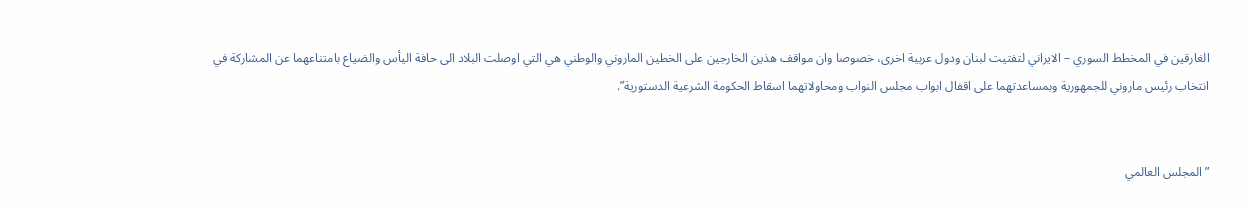الغارقين في المخطط السوري – الايراني لتفتيت لبنان ودول عربية اخرى، خصوصا وان مواقف هذين الخارجين على الخطين الماروني والوطني هي التي اوصلت البلاد الى حافة اليأس والضياع بامتناعهما عن المشاركة في انتخاب رئيس ماروني للجمهورية وبمساعدتهما على اقفال ابواب مجلس النواب ومحاولاتهما اسقاط الحكومة الشرعية الدستورية”.


”المجلس العالمي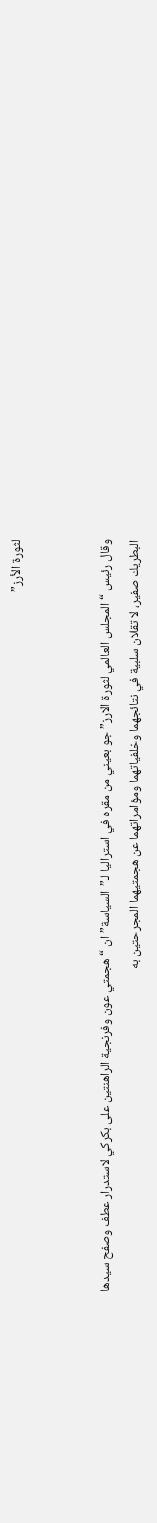لثورة الأرز”


وقال رئيس “المجلس العالمي لثورة الارز” جو بعيني من مقره في استراليا لـ”السياسة” ان “هجمتي عون وفرنجية الراهنتين على بكركي لاستدرار عطف وصفح سيدها البطريك صفير، لا تقلان سلبية في نتائجهما وخلفياتهما ومؤامراتهما عن هجمتيهما المجرحتين به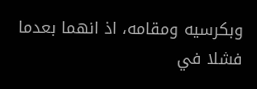وبكرسيه ومقامه، اذ انهما بعدما فشلا في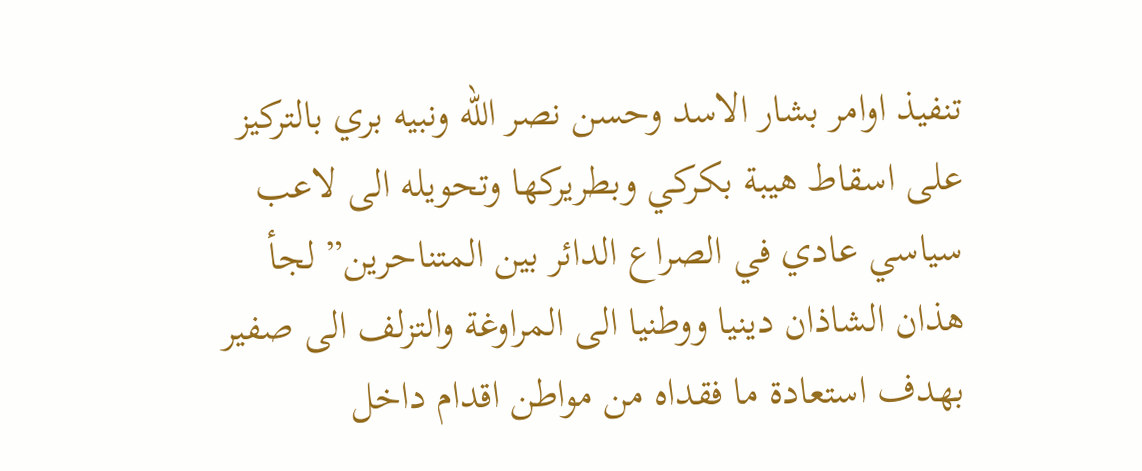تنفيذ اوامر بشار الاسد وحسن نصر الله ونبيه بري بالتركيز على اسقاط هيبة بكركي وبطريركها وتحويله الى لاعب سياسي عادي في الصراع الدائر بين المتناحرين” لجأ هذان الشاذان دينيا ووطنيا الى المراوغة والتزلف الى صفير بهدف استعادة ما فقداه من مواطن اقدام داخل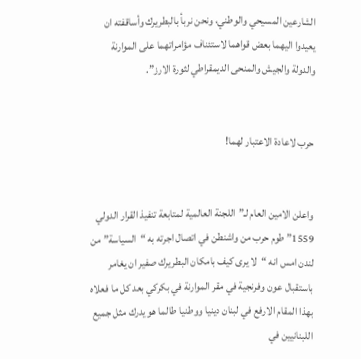الشارعين المسيحي والوطني، ونحن نربأ بالبطريرك وأساقفته ان يعيدوا اليهما بعض قواهما لاستئناف مؤامراتهما على الموارنة والدولة والجيش والمنحى الديمقراطي لثورة الارز”.


حرب لاعادة الاعتبار لهما!


واعلن الامين العام لـ”اللجنة العالمية لمتابعة تنفيذ القرار الدولي 1559” طوم حرب من واشنطن في اتصال اجرته به “السياسة” من لندن امس انه “لا يرى كيف بامكان البطريرك صفير ان يغامر باستقبال عون وفرنجية في مقر الموارنة في بكركي بعد كل ما فعلاه بهذا المقام الارفع في لبنان دينيا ووطنيا طالما هو يدرك مثل جميع اللبنانيين في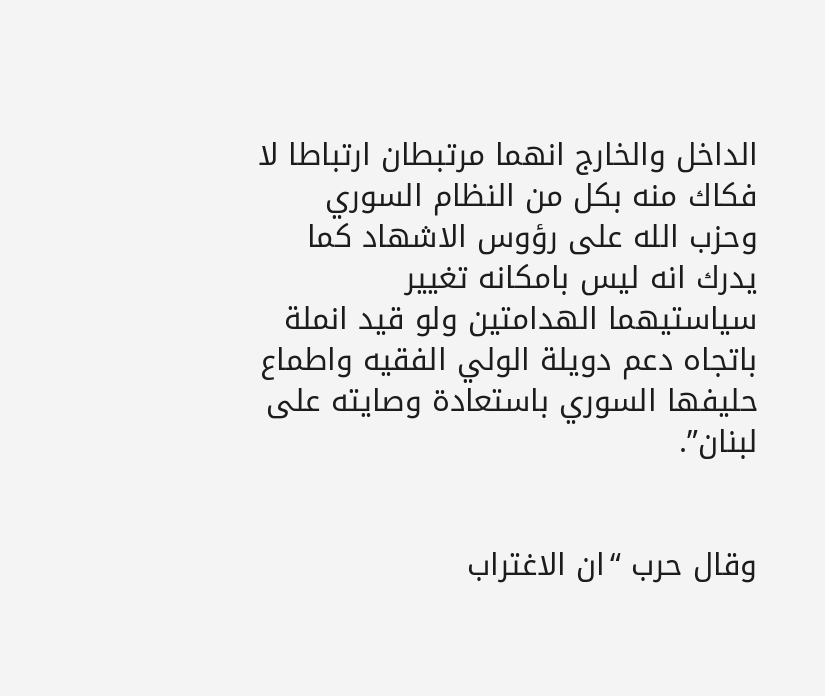الداخل والخارج انهما مرتبطان ارتباطا لا فكاك منه بكل من النظام السوري وحزب الله على رؤوس الاشهاد كما يدرك انه ليس بامكانه تغيير سياستيهما الهدامتين ولو قيد انملة باتجاه دعم دويلة الولي الفقيه واطماع حليفها السوري باستعادة وصايته على لبنان”.


وقال حرب “ان الاغتراب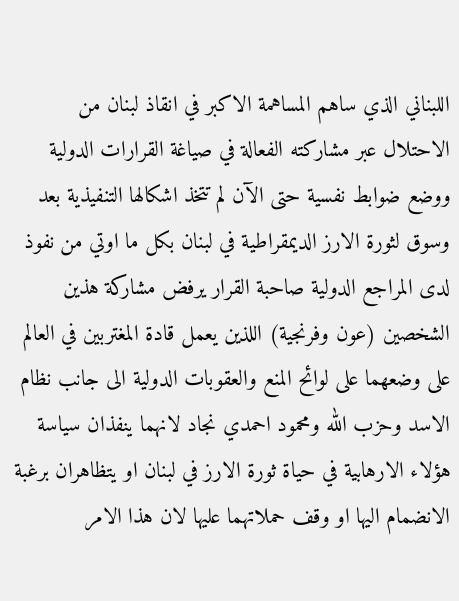اللبناني الذي ساهم المساهمة الاكبر في انقاذ لبنان من الاحتلال عبر مشاركته الفعالة في صياغة القرارات الدولية ووضع ضوابط نفسية حتى الآن لم تتخذ اشكالها التنفيذية بعد وسوق لثورة الارز الديمقراطية في لبنان بكل ما اوتي من نفوذ لدى المراجع الدولية صاحبة القرار يرفض مشاركة هذين الشخصين (عون وفرنجية) اللذين يعمل قادة المغتربين في العالم على وضعهما على لوائح المنع والعقوبات الدولية الى جانب نظام الاسد وحزب الله ومحمود احمدي نجاد لانهما ينفذان سياسة هؤلاء الارهابية في حياة ثورة الارز في لبنان او يتظاهران برغبة الانضمام اليها او وقف حملاتهما عليها لان هذا الامر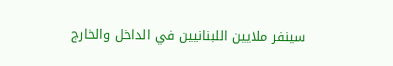سينفر ملايين اللبنانيين في الداخل والخارج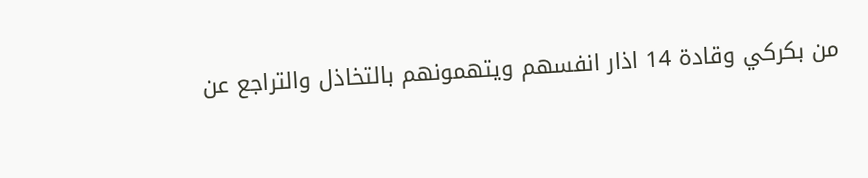من بكركي وقادة 14 اذار انفسهم ويتهمونهم بالتخاذل والتراجع عن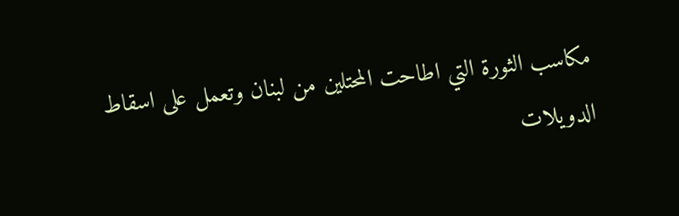مكاسب الثورة التي اطاحت المحتلين من لبنان وتعمل على اسقاط الدويلات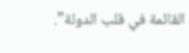القائمة في قلب الدولة”.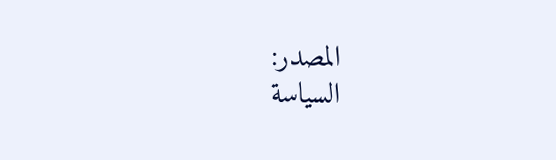المصدر:
السياسة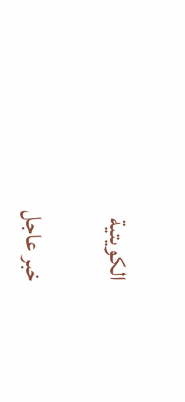الكويتية

خبر عاجل